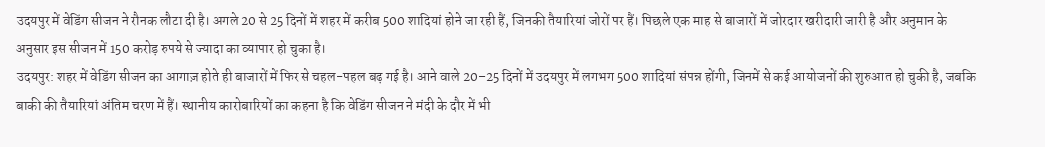उदयपुर में वेडिंग सीजन ने रौनक लौटा दी है। अगले 20 से 25 दिनों में शहर में करीब 500 शादियां होने जा रही हैं, जिनकी तैयारियां जोरों पर हैं। पिछले एक माह से बाजारों में जोरदार खरीदारी जारी है और अनुमान के अनुसार इस सीजन में 150 करोड़ रुपये से ज्यादा का व्यापार हो चुका है।
उदयपुर: शहर में वेडिंग सीजन का आगाज़ होते ही बाजारों में फिर से चहल-पहल बढ़ गई है। आने वाले 20–25 दिनों में उदयपुर में लगभग 500 शादियां संपन्न होंगी, जिनमें से कई आयोजनों की शुरुआत हो चुकी है, जबकि बाकी की तैयारियां अंतिम चरण में हैं। स्थानीय कारोबारियों का कहना है कि वेडिंग सीजन ने मंदी के दौर में भी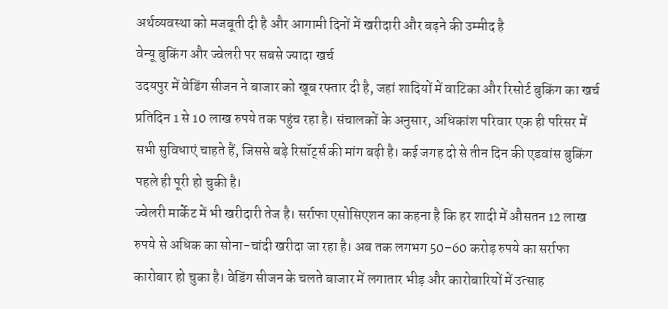अर्थव्यवस्था को मजबूती दी है और आगामी दिनों में खरीदारी और बढ़ने की उम्मीद है
वेन्यू बुकिंग और ज्वेलरी पर सबसे ज्यादा खर्च
उदयपुर में वेडिंग सीजन ने बाजार को खूब रफ्तार दी है, जहां शादियों में वाटिका और रिसोर्ट बुकिंग का खर्च प्रतिदिन 1 से 10 लाख रुपये तक पहुंच रहा है। संचालकों के अनुसार, अधिकांश परिवार एक ही परिसर में सभी सुविधाएं चाहते हैं, जिससे बड़े रिसॉर्ट्स की मांग बढ़ी है। कई जगह दो से तीन दिन की एडवांस बुकिंग पहले ही पूरी हो चुकी है।
ज्वेलरी मार्केट में भी खरीदारी तेज है। सर्राफा एसोसिएशन का कहना है कि हर शादी में औसतन 12 लाख रुपये से अधिक का सोना-चांदी खरीदा जा रहा है। अब तक लगभग 50–60 करोड़ रुपये का सर्राफा कारोबार हो चुका है। वेडिंग सीजन के चलते बाजार में लगातार भीड़ और कारोबारियों में उत्साह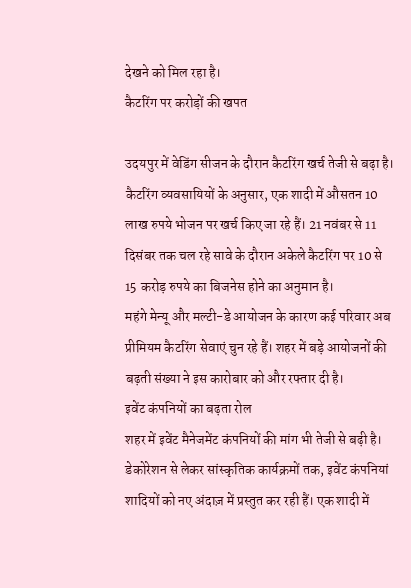देखने को मिल रहा है।
कैटरिंग पर करोड़ों की खपत

उदयपुर में वेडिंग सीजन के दौरान कैटरिंग खर्च तेजी से बढ़ा है। कैटरिंग व्यवसायियों के अनुसार, एक शादी में औसतन 10 लाख रुपये भोजन पर खर्च किए जा रहे हैं। 21 नवंबर से 11 दिसंबर तक चल रहे सावे के दौरान अकेले कैटरिंग पर 10 से 15 करोड़ रुपये का बिजनेस होने का अनुमान है।
महंगे मेन्यू और मल्टी-डे आयोजन के कारण कई परिवार अब प्रीमियम कैटरिंग सेवाएं चुन रहे हैं। शहर में बड़े आयोजनों की बढ़ती संख्या ने इस कारोबार को और रफ्तार दी है।
इवेंट कंपनियों का बढ़ता रोल
शहर में इवेंट मैनेजमेंट कंपनियों की मांग भी तेजी से बढ़ी है। डेकोरेशन से लेकर सांस्कृतिक कार्यक्रमों तक, इवेंट कंपनियां शादियों को नए अंदाज़ में प्रस्तुत कर रही हैं। एक शादी में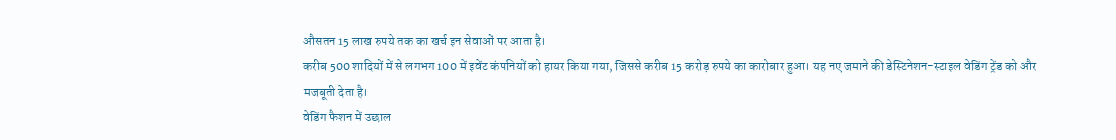औसतन 15 लाख रुपये तक का खर्च इन सेवाओं पर आता है।
करीब 500 शादियों में से लगभग 100 में इवेंट कंपनियों को हायर किया गया, जिससे करीब 15 करोड़ रुपये का कारोबार हुआ। यह नए जमाने की डेस्टिनेशन-स्टाइल वेडिंग ट्रेंड को और मजबूती देता है।
वेडिंग फैशन में उछाल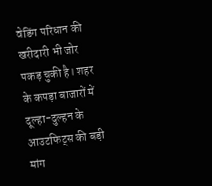वेडिंग परिधान की खरीदारी भी जोर पकड़ चुकी है। शहर के कपड़ा बाजारों में दूल्हा-दुल्हन के आउटफिट्स की बड़ी मांग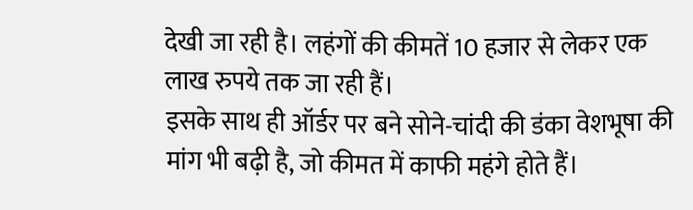देखी जा रही है। लहंगों की कीमतें 10 हजार से लेकर एक लाख रुपये तक जा रही हैं।
इसके साथ ही ऑर्डर पर बने सोने-चांदी की डंका वेशभूषा की मांग भी बढ़ी है, जो कीमत में काफी महंगे होते हैं।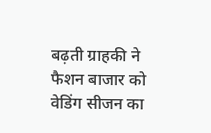बढ़ती ग्राहकी ने फैशन बाजार को वेडिंग सीजन का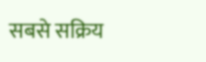सबसे सक्रिय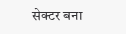सेक्टर बना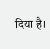दिया है।